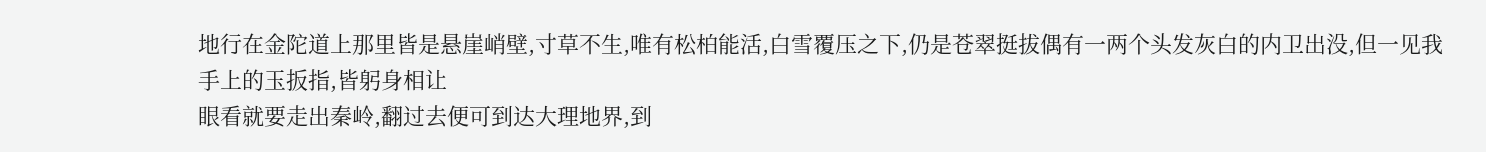地行在金陀道上那里皆是悬崖峭壁,寸草不生,唯有松柏能活,白雪覆压之下,仍是苍翠挺拔偶有一两个头发灰白的内卫出没,但一见我手上的玉扳指,皆躬身相让
眼看就要走出秦岭,翻过去便可到达大理地界,到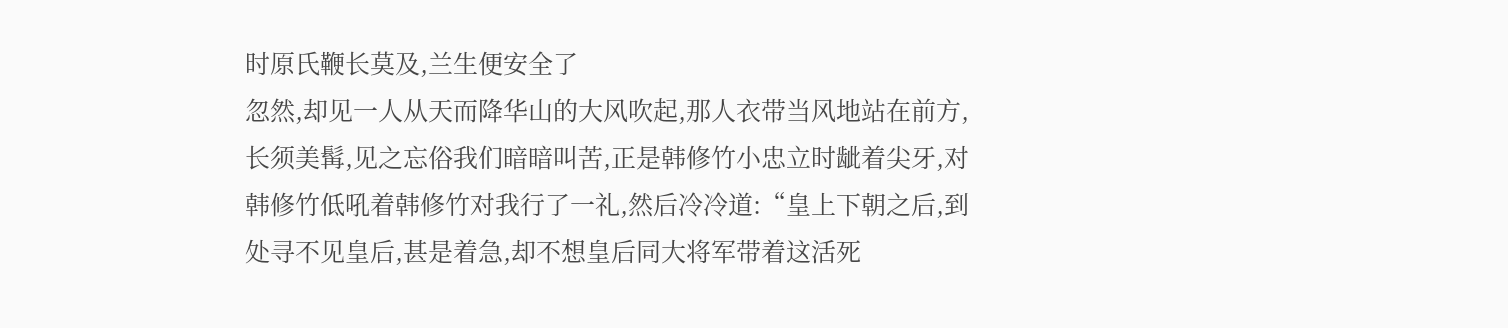时原氏鞭长莫及,兰生便安全了
忽然,却见一人从天而降华山的大风吹起,那人衣带当风地站在前方,
长须美髯,见之忘俗我们暗暗叫苦,正是韩修竹小忠立时龇着尖牙,对韩修竹低吼着韩修竹对我行了一礼,然后冷冷道:“皇上下朝之后,到处寻不见皇后,甚是着急,却不想皇后同大将军带着这活死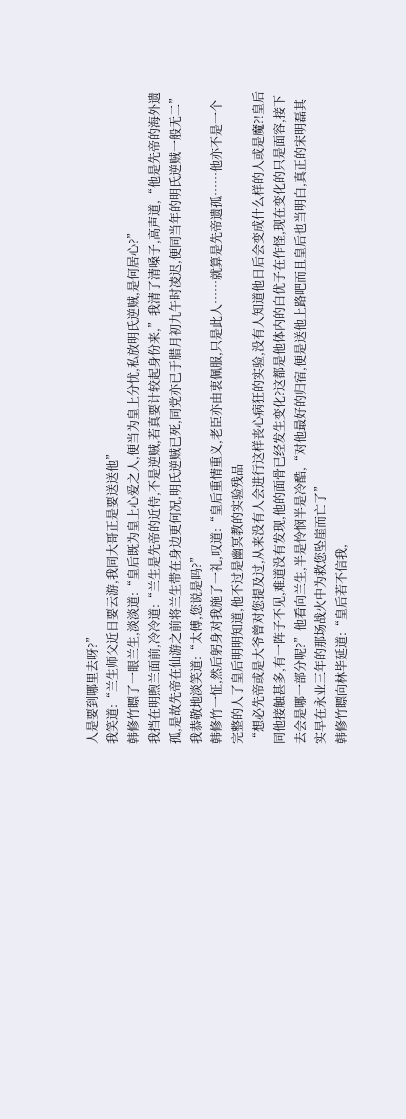人是要到哪里去呀?”
我笑道:“兰生师父近日要云游,我同大哥正是要送送他”
韩修竹瞟了一眼兰生,淡淡道:“皇后既为皇上心爱之人,便当为皇上分忧,私放明氏逆贼,是何居心?”
我挡在明煦兰面前,冷冷道:“兰生是先帝的近侍,不是逆贼,若真要计较起身份来,”我清了清嗓子,高声道,“他是先帝的海外遗孤,是故先帝在仙游之前将兰生带在身边更何况,明氏逆贼已死,同党亦已于腊月初九午时凌迟,便同当年的明氏逆贼一般无二”
我恭敬地淡笑道:“太傅,您说是吗?”
韩修竹一怔,然后躬身对我施了一礼,叹道:“皇后重情重义,老臣亦由衷佩服,只是此人……就算是先帝遗孤……他亦不是一个完整的人了皇后明明知道,他不过是幽冥教的实验残品
“想必先帝或是大爷曾对您提及过,从来没有人会进行这样丧心病狂的实验,没有人知道他日后会变成什么样的人或是魔?!皇后同他接触甚多,有一阵子不见,难道没有发现,他的面骨已经发生变化?这都是他体内的白优子在作怪,现在变化的只是面容,接下去会是哪一部分呢?”他看向兰生,半是怜悯半是冷酷,“对他最好的归宿,便是送他上路吧而且皇后也当明白,真正的宋明磊其实早在永业三年的那场战火中为救您坠崖而亡了”
韩修竹瞟向林毕延道:“皇后若不信我,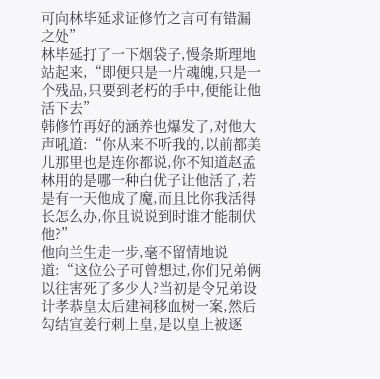可向林毕延求证修竹之言可有错漏之处”
林毕延打了一下烟袋子,慢条斯理地站起来,“即便只是一片魂魄,只是一个残品,只要到老朽的手中,便能让他活下去”
韩修竹再好的涵养也爆发了,对他大声吼道:“你从来不听我的,以前都美儿那里也是连你都说,你不知道赵孟林用的是哪一种白优子让他活了,若是有一天他成了魔,而且比你我活得长怎么办,你且说说到时谁才能制伏他?”
他向兰生走一步,毫不留情地说道:“这位公子可曾想过,你们兄弟俩以往害死了多少人?当初是令兄弟设计孝恭皇太后建祠移血树一案,然后勾结宣姜行刺上皇,是以皇上被逐